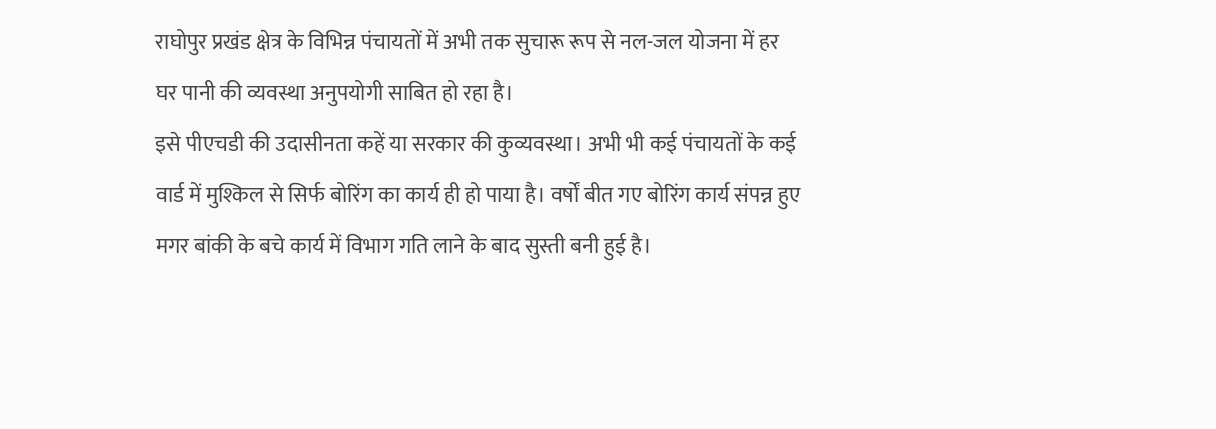राघोपुर प्रखंड क्षेत्र के विभिन्न पंचायतों में अभी तक सुचारू रूप से नल-जल योजना में हर घर पानी की व्यवस्था अनुपयोगी साबित हो रहा है।
इसे पीएचडी की उदासीनता कहें या सरकार की कुव्यवस्था। अभी भी कई पंचायतों के कई वार्ड में मुश्किल से सिर्फ बोरिंग का कार्य ही हो पाया है। वर्षों बीत गए बोरिंग कार्य संपन्न हुए मगर बांकी के बचे कार्य में विभाग गति लाने के बाद सुस्ती बनी हुई है।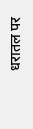धरातल पर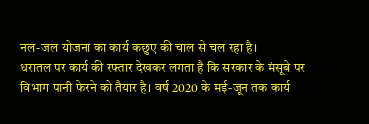नल-जल योजना का कार्य कछुए की चाल से चल रहा है।
धरातल पर कार्य की रफ्तार देखकर लगता है कि सरकार के मंसूबे पर विभाग पानी फेरने को तैयार है। वर्ष 2020 के मई-जून तक कार्य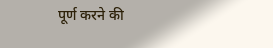पूर्ण करने की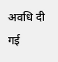अवधि दी गई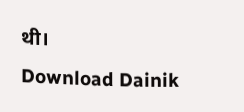थी।
Download Dainik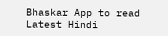Bhaskar App to read Latest Hindi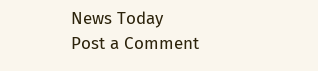News Today
Post a Comment